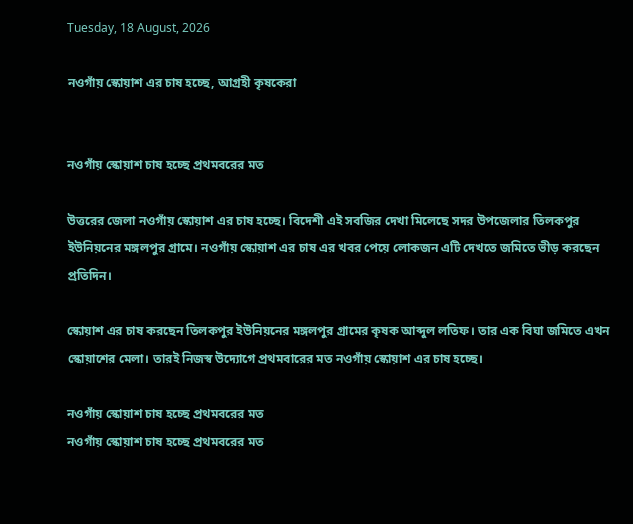Tuesday, 18 August, 2026

নওগাঁয় স্কোয়াশ এর চাষ হচ্ছে, আগ্রহী কৃষকেরা


নওগাঁয় স্কোয়াশ চাষ হচ্ছে প্রথমবরের মত

উত্তরের জেলা নওগাঁয় স্কোয়াশ এর চাষ হচ্ছে। বিদেশী এই সবজির দেখা মিলেছে সদর উপজেলার তিলকপুর ইউনিয়নের মঙ্গলপুর গ্রামে। নওগাঁয় স্কোয়াশ এর চাষ এর খবর পেয়ে লোকজন এটি দেখতে জমিতে ভীড় করছেন প্রতিদিন।

স্কোয়াশ এর চাষ করছেন তিলকপুর ইউনিয়নের মঙ্গলপুর গ্রামের কৃষক আব্দুল লতিফ। তার এক বিঘা জমিতে এখন স্কোয়াশের মেলা। তারই নিজস্ব উদ্যোগে প্রথমবারের মত নওগাঁয় স্কোয়াশ এর চাষ হচ্ছে।

নওগাঁয় স্কোয়াশ চাষ হচ্ছে প্রথমবরের মত
নওগাঁয় স্কোয়াশ চাষ হচ্ছে প্রথমবরের মত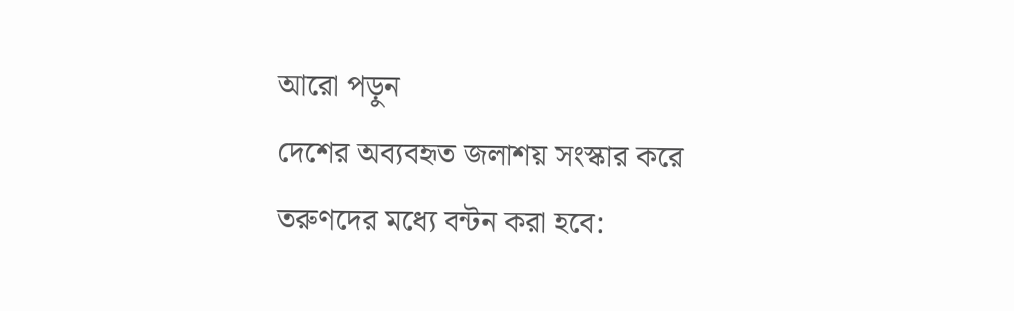আরো পড়ুন
দেশের অব্যবহৃত জলাশয় সংস্কার করে তরুণদের মধ্যে বন্টন করা হবে: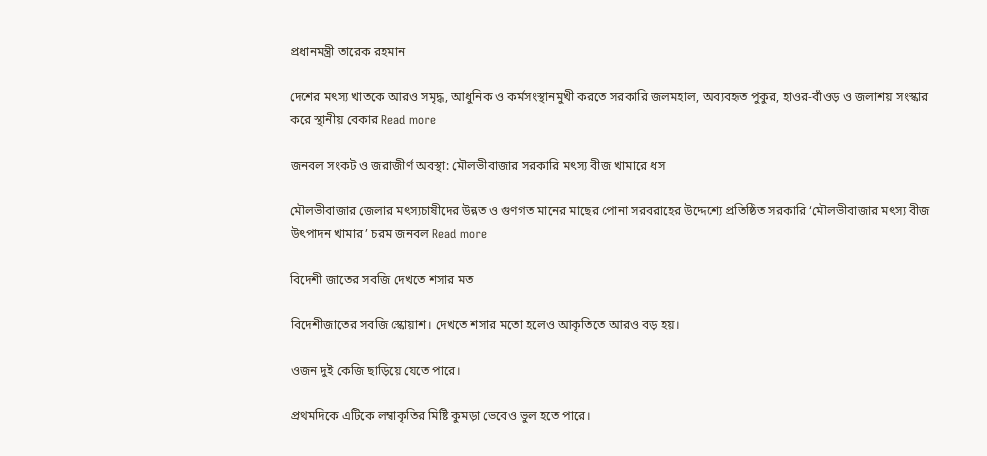প্রধানমন্ত্রী তারেক রহমান

দেশের মৎস্য খাতকে আরও সমৃদ্ধ, আধুনিক ও কর্মসংস্থানমুখী করতে সরকারি জলমহাল, অব্যবহৃত পুকুর, হাওর-বাঁওড় ও জলাশয় সংস্কার করে স্থানীয় বেকার Read more

জনবল সংকট ও জরাজীর্ণ অবস্থা: মৌলভীবাজার সরকারি মৎস্য বীজ খামারে ধস

মৌলভীবাজার জেলার মৎস্যচাষীদের উন্নত ও গুণগত মানের মাছের পোনা সরবরাহের উদ্দেশ্যে প্রতিষ্ঠিত সরকারি ‘মৌলভীবাজার মৎস্য বীজ উৎপাদন খামার’ চরম জনবল Read more

বিদেশী জাতের সবজি দেখতে শসার মত

বিদেশীজাতের সবজি স্কোয়াশ। দেখতে শসার মতো হলেও আকৃতিতে আরও বড় হয়।

ওজন দুই কেজি ছাড়িয়ে যেতে পারে।

প্রথমদিকে এটিকে লম্বাকৃতির মিষ্টি কুমড়া ভেবেও ভুল হতে পারে।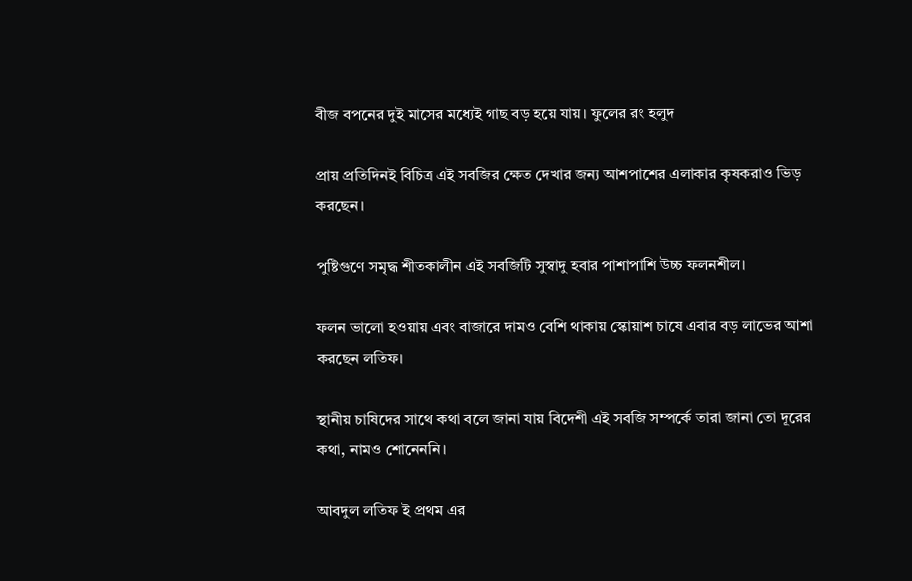বীজ বপনের দুই মাসের মধ্যেই গাছ বড় হয়ে যায়। ফুলের রং হলুদ

প্রায় প্রতিদিনই বিচিত্র এই সবজির ক্ষেত দেখার জন্য আশপাশের এলাকার কৃষকরাও ভিড় করছেন।

পুষ্টিগুণে সমৃদ্ধ শীতকালীন এই সবজিটি সুস্বাদু হবার পাশাপাশি উচ্চ ফলনশীল।

ফলন ভালো হওয়ায় এবং বাজারে দামও বেশি থাকায় স্কোয়াশ চাষে এবার বড় লাভের আশা করছেন লতিফ।

স্থানীয় চাষিদের সাথে কথা বলে জানা যায় বিদেশী এই সবজি সম্পর্কে তারা জানা তো দূরের কথা, নামও শোনেননি।

আবদুল লতিফ ই প্রথম এর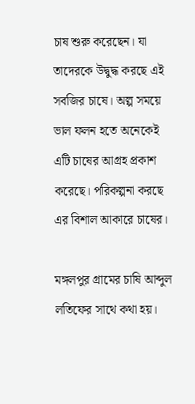চাষ শুরু করেছেন। যা তাদেরকে উদ্বুদ্ধ করছে এই সবজির চাষে। অল্প সময়ে ভাল ফলন হতে অনেকেই এটি চাষের আগ্রহ প্রকাশ করেছে। পরিকল্পনা করছে এর বিশাল আকারে চাষের।

মঙ্গলপুর গ্রামের চাষি আব্দুল লতিফের সাথে কথা হয়।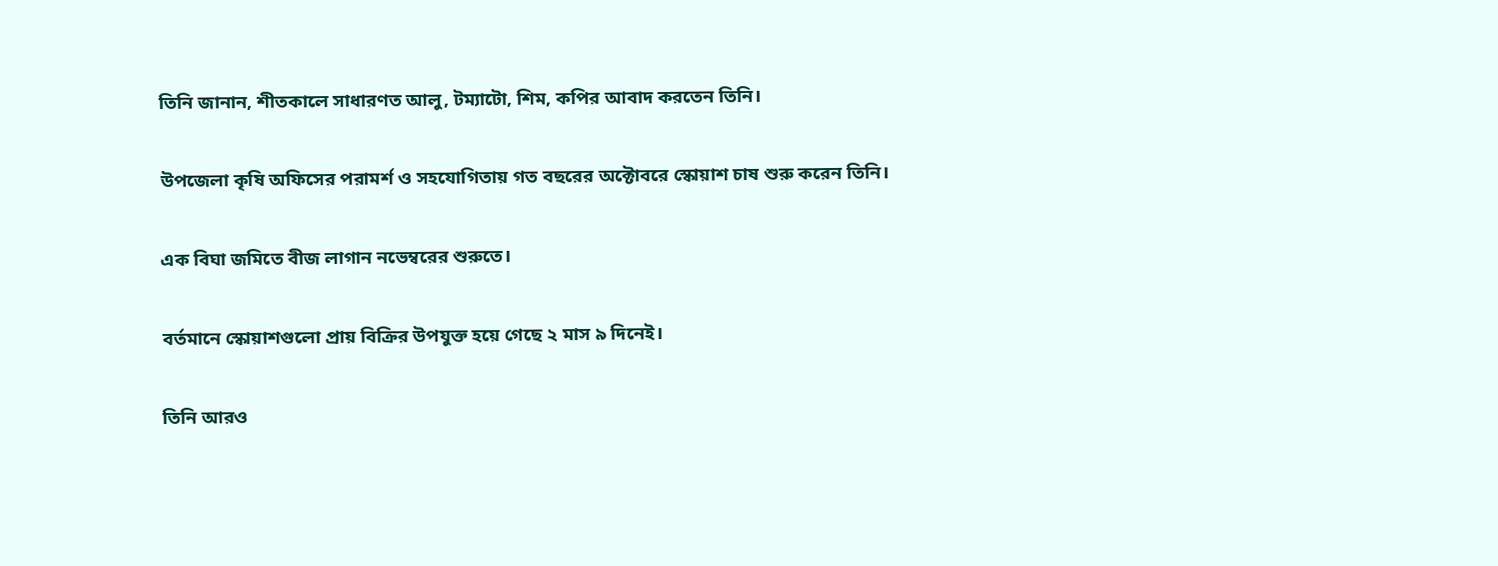তিনি জানান, শীতকালে সাধারণত আলু, টম্যাটো, শিম, কপির আবাদ করতেন তিনি।

উপজেলা কৃষি অফিসের পরামর্শ ও সহযোগিতায় গত বছরের অক্টোবরে স্কোয়াশ চাষ শুরু করেন তিনি।

এক বিঘা জমিতে বীজ লাগান নভেম্বরের শুরুতে।

বর্তমানে স্কোয়াশগুলো প্রায় বিক্রির উপযুক্ত হয়ে গেছে ২ মাস ৯ দিনেই।

তিনি আরও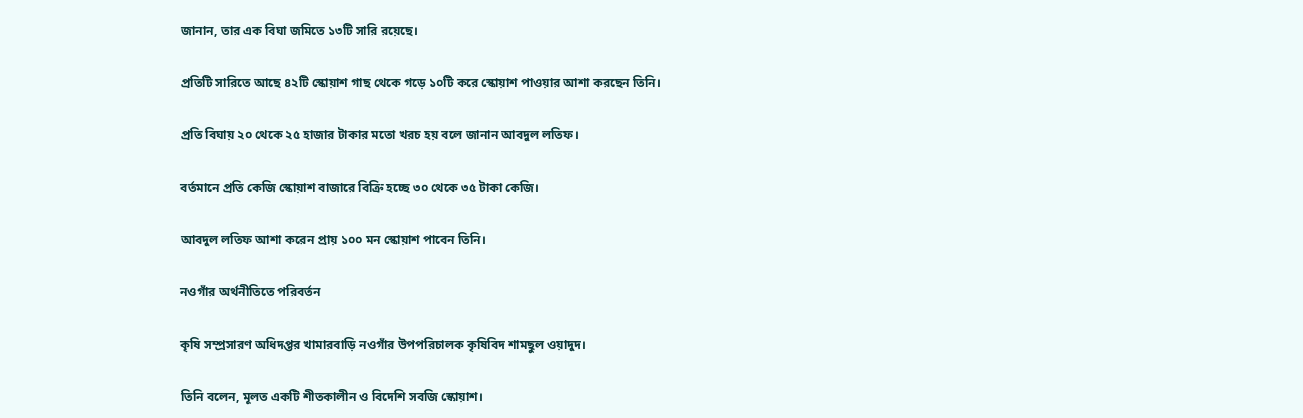জানান, তার এক বিঘা জমিতে ১৩টি সারি রয়েছে।

প্রতিটি সারিতে আছে ৪২টি স্কোয়াশ গাছ থেকে গড়ে ১০টি করে স্কোয়াশ পাওয়ার আশা করছেন তিনি।

প্রতি বিঘায় ২০ থেকে ২৫ হাজার টাকার মতো খরচ হয় বলে জানান আবদুল লতিফ।

বর্তমানে প্রতি কেজি স্কোয়াশ বাজারে বিক্রি হচ্ছে ৩০ থেকে ৩৫ টাকা কেজি।

আবদুল লতিফ আশা করেন প্রায় ১০০ মন স্কোয়াশ পাবেন তিনি।

নওগাঁর অর্থনীতিতে পরিবর্তন

কৃষি সম্প্রসারণ অধিদপ্তর খামারবাড়ি নওগাঁর উপপরিচালক কৃষিবিদ শামছুল ওয়াদুদ।

তিনি বলেন, মূলত একটি শীতকালীন ও বিদেশি সবজি স্কোয়াশ।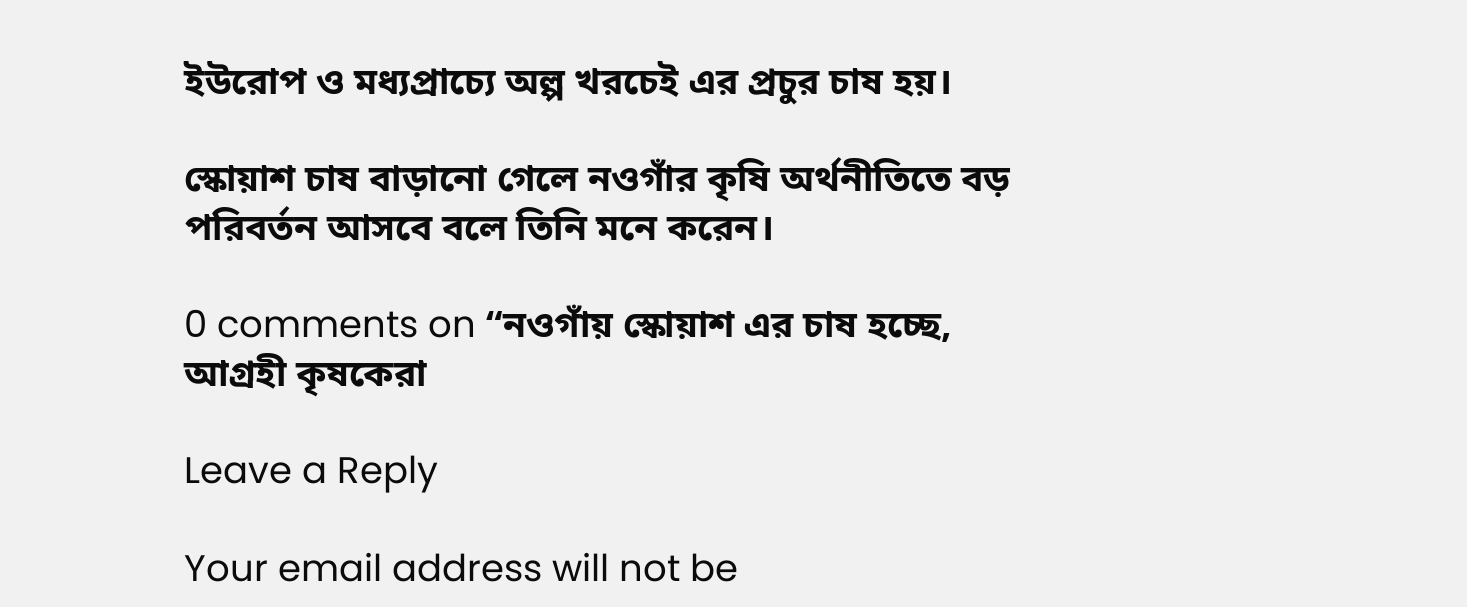ইউরোপ ও মধ্যপ্রাচ্যে অল্প খরচেই এর প্রচুর চাষ হয়।

স্কোয়াশ চাষ বাড়ানো গেলে নওগাঁর কৃষি অর্থনীতিতে বড় পরিবর্তন আসবে বলে তিনি মনে করেন।

0 comments on “নওগাঁয় স্কোয়াশ এর চাষ হচ্ছে, আগ্রহী কৃষকেরা

Leave a Reply

Your email address will not be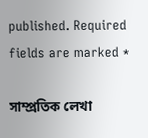published. Required fields are marked *

সাম্প্রতিক লেখা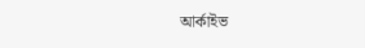আর্কাইভ